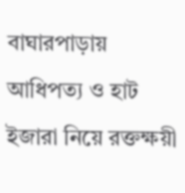বাঘারপাড়ায় আধিপত্য ও হাট ইজারা নিয়ে রক্তক্ষয়ী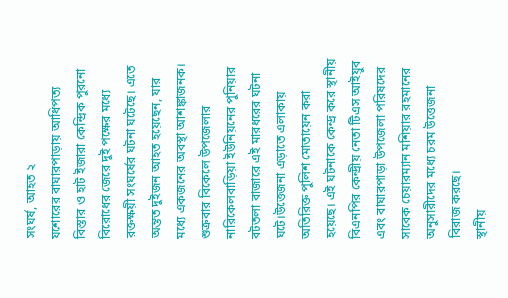সংঘর্ষ, আহত ২
যশোরের বাঘারপাড়ায় আধিপত্য বিস্তার ও হাট ইজারা কেন্দ্রিক পুরনো বিরোধের জেরে দুই পক্ষের মধ্যে রক্তক্ষয়ী সংঘর্ষের ঘটনা ঘটেছে। এতে অন্তত দুইজন আহত হয়েছেন, যার মধ্যে একজনের অবস্থা আশঙ্কাজনক। শুক্রবার বিকেলে উপজেলার নারিকেলবাড়িয়া ইউনিয়নের পুনিয়ার বটতলা বাজারে এই মারধরের ঘটনা ঘটে।উত্তেজনা এড়াতে এলাকায় অতিরিক্ত পুলিশ মোতায়েন করা হয়েছে। এই ঘটনাকে কেন্দ্র করে স্থানীয় বিএনপির কেন্দ্রীয় নেতা টিএস আইয়ুব এবং বাঘারপাড়া উপজেলা পরিষদের সাবেক চেয়ারম্যান মশিয়ার রহমানের অনুসারীদের মধ্যে চরম উত্তেজনা বিরাজ করছে।
স্থানীয়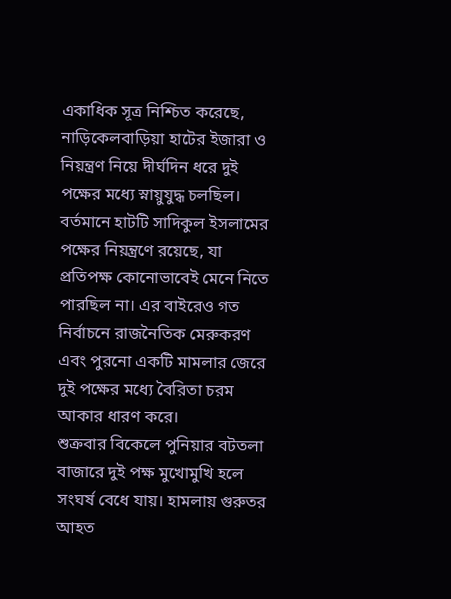একাধিক সূত্র নিশ্চিত করেছে, নাড়িকেলবাড়িয়া হাটের ইজারা ও নিয়ন্ত্রণ নিয়ে দীর্ঘদিন ধরে দুই পক্ষের মধ্যে স্নায়ুযুদ্ধ চলছিল। বর্তমানে হাটটি সাদিকুল ইসলামের পক্ষের নিয়ন্ত্রণে রয়েছে, যা প্রতিপক্ষ কোনোভাবেই মেনে নিতে পারছিল না। এর বাইরেও গত নির্বাচনে রাজনৈতিক মেরুকরণ এবং পুরনো একটি মামলার জেরে দুই পক্ষের মধ্যে বৈরিতা চরম আকার ধারণ করে।
শুক্রবার বিকেলে পুনিয়ার বটতলা বাজারে দুই পক্ষ মুখোমুখি হলে সংঘর্ষ বেধে যায়। হামলায় গুরুতর আহত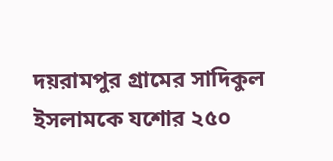দয়রামপুর গ্রামের সাদিকুল ইসলামকে যশোর ২৫০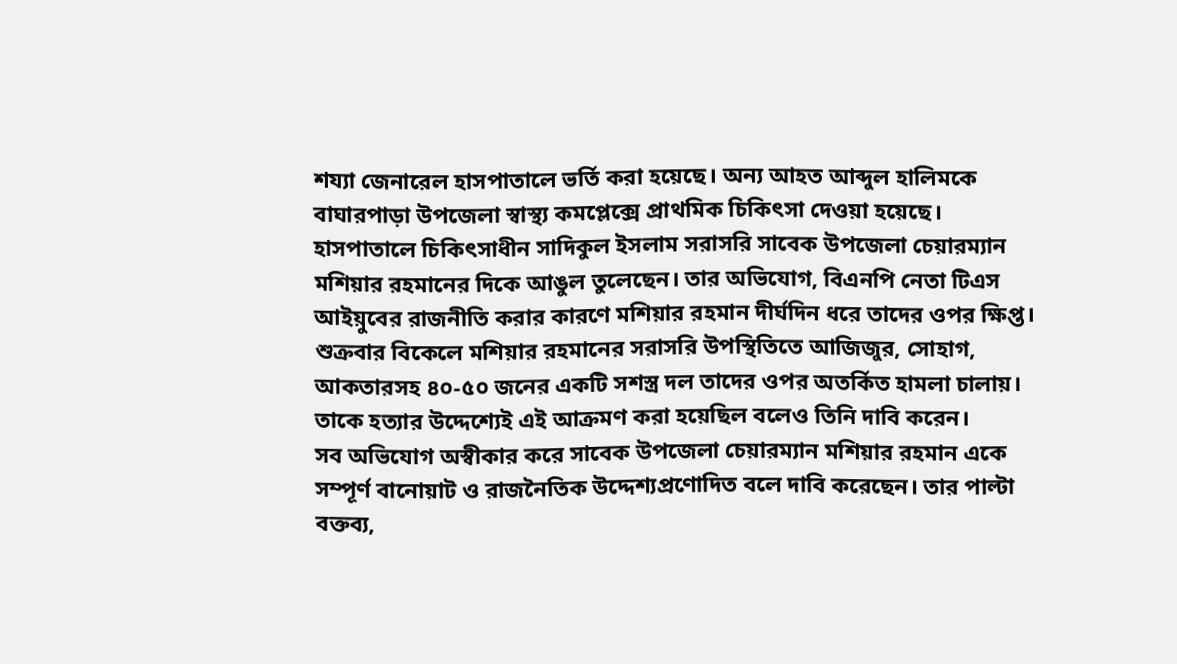শয্যা জেনারেল হাসপাতালে ভর্তি করা হয়েছে। অন্য আহত আব্দুল হালিমকে বাঘারপাড়া উপজেলা স্বাস্থ্য কমপ্লেক্সে প্রাথমিক চিকিৎসা দেওয়া হয়েছে।
হাসপাতালে চিকিৎসাধীন সাদিকুল ইসলাম সরাসরি সাবেক উপজেলা চেয়ারম্যান মশিয়ার রহমানের দিকে আঙুল তুলেছেন। তার অভিযোগ, বিএনপি নেতা টিএস আইয়ুবের রাজনীতি করার কারণে মশিয়ার রহমান দীর্ঘদিন ধরে তাদের ওপর ক্ষিপ্ত। শুক্রবার বিকেলে মশিয়ার রহমানের সরাসরি উপস্থিতিতে আজিজুর, সোহাগ, আকতারসহ ৪০-৫০ জনের একটি সশস্ত্র দল তাদের ওপর অতর্কিত হামলা চালায়। তাকে হত্যার উদ্দেশ্যেই এই আক্রমণ করা হয়েছিল বলেও তিনি দাবি করেন।
সব অভিযোগ অস্বীকার করে সাবেক উপজেলা চেয়ারম্যান মশিয়ার রহমান একে সম্পূর্ণ বানোয়াট ও রাজনৈতিক উদ্দেশ্যপ্রণোদিত বলে দাবি করেছেন। তার পাল্টা বক্তব্য,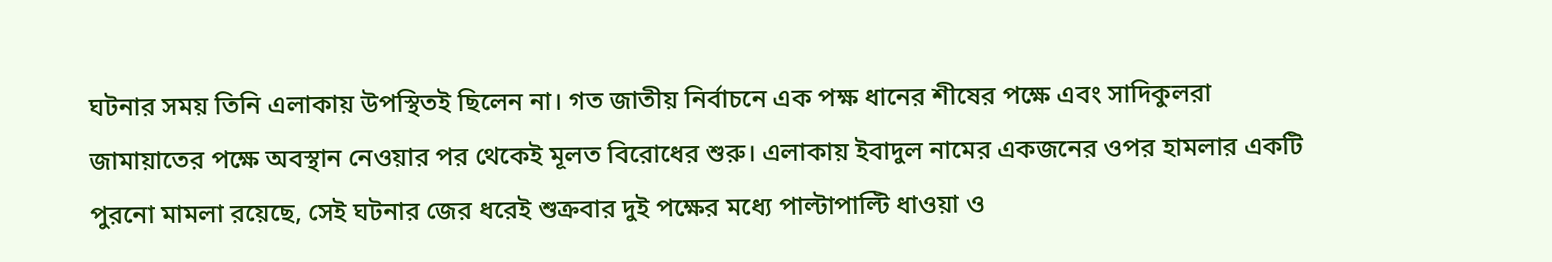ঘটনার সময় তিনি এলাকায় উপস্থিতই ছিলেন না। গত জাতীয় নির্বাচনে এক পক্ষ ধানের শীষের পক্ষে এবং সাদিকুলরা জামায়াতের পক্ষে অবস্থান নেওয়ার পর থেকেই মূলত বিরোধের শুরু। এলাকায় ইবাদুল নামের একজনের ওপর হামলার একটি পুরনো মামলা রয়েছে, সেই ঘটনার জের ধরেই শুক্রবার দুই পক্ষের মধ্যে পাল্টাপাল্টি ধাওয়া ও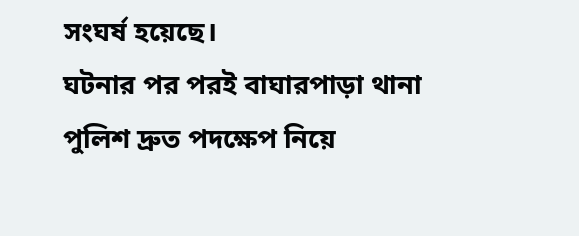সংঘর্ষ হয়েছে।
ঘটনার পর পরই বাঘারপাড়া থানা পুলিশ দ্রুত পদক্ষেপ নিয়ে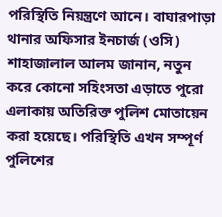পরিস্থিতি নিয়ন্ত্রণে আনে। বাঘারপাড়া থানার অফিসার ইনচার্জ (ওসি) শাহাজালাল আলম জানান, নতুন করে কোনো সহিংসতা এড়াতে পুরো এলাকায় অতিরিক্ত পুলিশ মোতায়েন করা হয়েছে। পরিস্থিতি এখন সম্পূর্ণ পুলিশের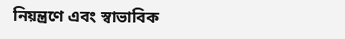নিয়ন্ত্রণে এবং স্বাভাবিক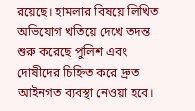রয়েছে। হামলার বিষয়ে লিখিত অভিযোগ খতিয়ে দেখে তদন্ত শুরু করেছে পুলিশ এবং দোষীদের চিহ্নিত করে দ্রুত আইনগত ব্যবস্থা নেওয়া হবে।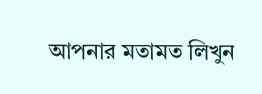আপনার মতামত লিখুন